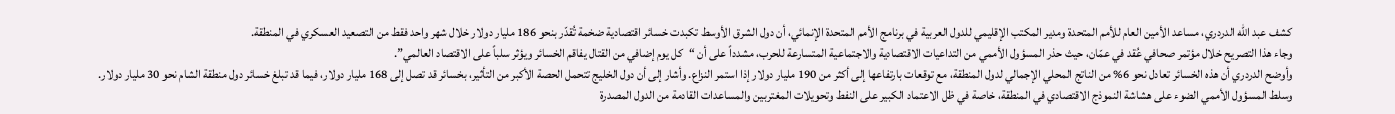كشف عبد الله الدردري، مساعد الأمين العام للأمم المتحدة ومدير المكتب الإقليمي للدول العربية في برنامج الأمم المتحدة الإنمائي، أن دول الشرق الأوسط تكبدت خسائر اقتصادية ضخمة تُقدّر بنحو 186 مليار دولار خلال شهر واحد فقط من التصعيد العسكري في المنطقة.
وجاء هذا التصريح خلال مؤتمر صحافي عُقد في عمّان، حيث حذر المسؤول الأممي من التداعيات الاقتصادية والاجتماعية المتسارعة للحرب، مشدداً على أن “كل يوم إضافي من القتال يفاقم الخسائر ويؤثر سلباً على الاقتصاد العالمي”.
وأوضح الدردري أن هذه الخسائر تعادل نحو 6% من الناتج المحلي الإجمالي لدول المنطقة، مع توقعات بارتفاعها إلى أكثر من 190 مليار دولار إذا استمر النزاع. وأشار إلى أن دول الخليج تتحمل الحصة الأكبر من التأثير، بخسائر قد تصل إلى 168 مليار دولار، فيما قد تبلغ خسائر دول منطقة الشام نحو 30 مليار دولار.
وسلط المسؤول الأممي الضوء على هشاشة النموذج الاقتصادي في المنطقة، خاصة في ظل الاعتماد الكبير على النفط وتحويلات المغتربين والمساعدات القادمة من الدول المصدرة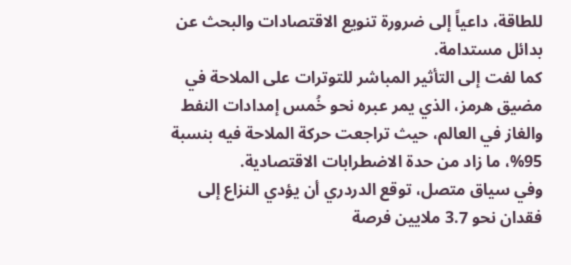للطاقة، داعياً إلى ضرورة تنويع الاقتصادات والبحث عن بدائل مستدامة.
كما لفت إلى التأثير المباشر للتوترات على الملاحة في مضيق هرمز، الذي يمر عبره نحو خُمس إمدادات النفط والغاز في العالم، حيث تراجعت حركة الملاحة فيه بنسبة 95%، ما زاد من حدة الاضطرابات الاقتصادية.
وفي سياق متصل، توقع الدردري أن يؤدي النزاع إلى فقدان نحو 3.7 ملايين فرصة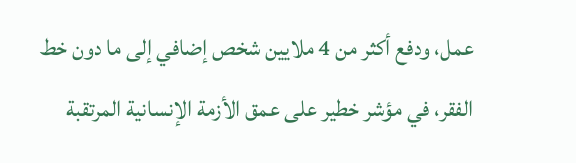عمل، ودفع أكثر من 4 ملايين شخص إضافي إلى ما دون خط الفقر، في مؤشر خطير على عمق الأزمة الإنسانية المرتقبة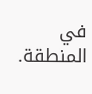في المنطقة.